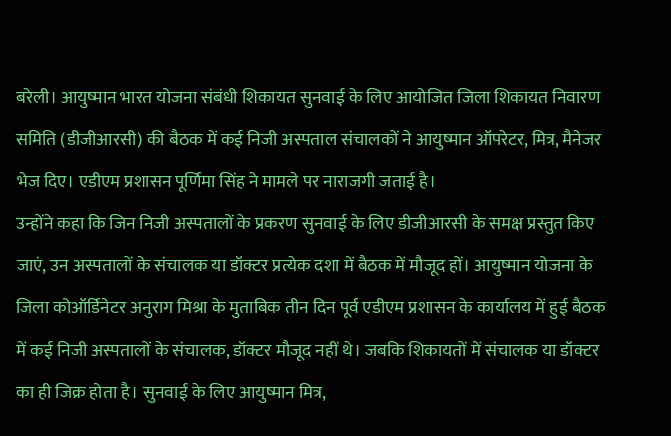बरेली। आयुष्मान भारत योजना संबंधी शिकायत सुनवाई के लिए आयोजित जिला शिकायत निवारण समिति (डीजीआरसी) की बैठक में कई निजी अस्पताल संचालकों ने आयुष्मान ऑपरेटर, मित्र, मैनेजर भेज दिए। एडीएम प्रशासन पूर्णिमा सिंह ने मामले पर नाराजगी जताई है।
उन्होंने कहा कि जिन निजी अस्पतालों के प्रकरण सुनवाई के लिए डीजीआरसी के समक्ष प्रस्तुत किए जाएं, उन अस्पतालों के संचालक या डॉक्टर प्रत्येक दशा में बैठक में मौजूद हों। आयुष्मान योजना के जिला कोऑर्डिनेटर अनुराग मिश्रा के मुताबिक तीन दिन पूर्व एडीएम प्रशासन के कार्यालय में हुई बैठक में कई निजी अस्पतालों के संचालक, डॉक्टर मौजूद नहीं थे। जबकि शिकायतों में संचालक या डॉक्टर का ही जिक्र होता है। सुनवाई के लिए आयुष्मान मित्र,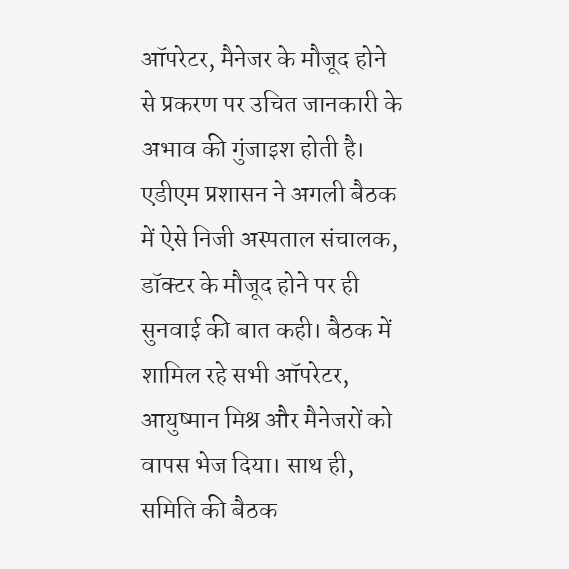ऑपरेटर, मैनेजर के मौजूद होने से प्रकरण पर उचित जानकारी के अभाव की गुंजाइश होती है।
एडीएम प्रशासन ने अगली बैठक में ऐसे निजी अस्पताल संचालक, डॉक्टर के मौजूद होने पर ही सुनवाई की बात कही। बैठक में शामिल रहे सभी ऑपरेटर, आयुष्मान मिश्र और मैनेजरों को वापस भेज दिया। साथ ही, समिति की बैठक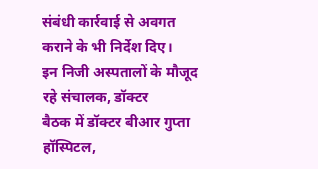संबंधी कार्रवाई से अवगत कराने के भी निर्देश दिए।
इन निजी अस्पतालों के मौजूद रहे संचालक, डॉक्टर
बैठक में डॉक्टर बीआर गुप्ता हॉस्पिटल,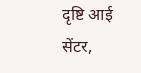दृष्टि आई सेंटर,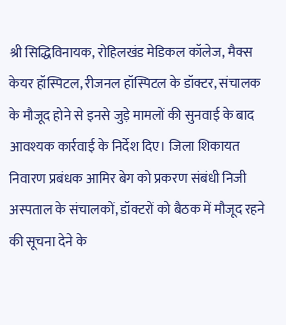श्री सिद्धिविनायक, रोहिलखंड मेडिकल कॉलेज, मैक्स केयर हॉस्पिटल, रीजनल हॉस्पिटल के डॉक्टर, संचालक के मौजूद होने से इनसे जुड़े मामलों की सुनवाई के बाद आवश्यक कार्रवाई के निर्देश दिए। जिला शिकायत निवारण प्रबंधक आमिर बेग को प्रकरण संबंधी निजी अस्पताल के संचालकों, डॉक्टरों को बैठक में मौजूद रहने की सूचना देने के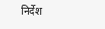निर्देश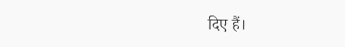दिए हैं।